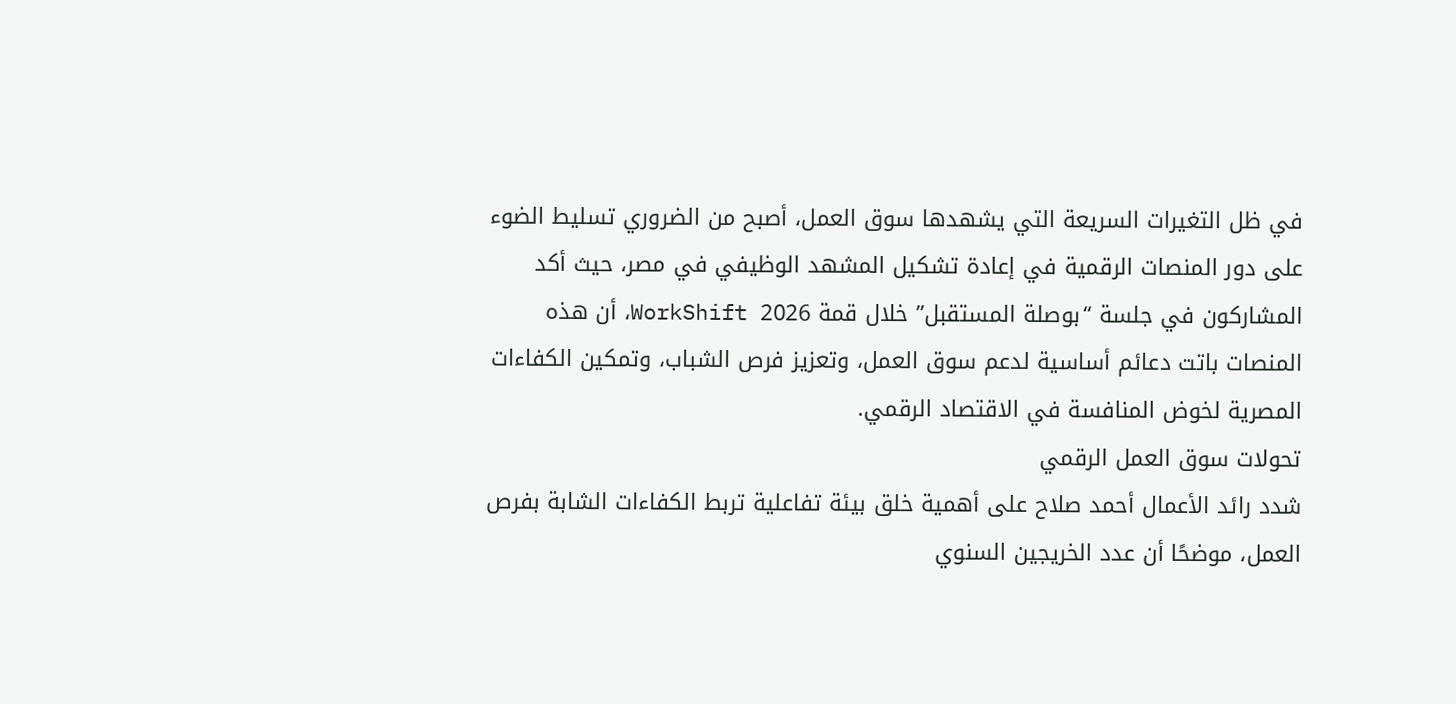في ظل التغيرات السريعة التي يشهدها سوق العمل، أصبح من الضروري تسليط الضوء على دور المنصات الرقمية في إعادة تشكيل المشهد الوظيفي في مصر، حيث أكد المشاركون في جلسة “بوصلة المستقبل” خلال قمة WorkShift 2026، أن هذه المنصات باتت دعائم أساسية لدعم سوق العمل، وتعزيز فرص الشباب، وتمكين الكفاءات المصرية لخوض المنافسة في الاقتصاد الرقمي.
تحولات سوق العمل الرقمي
شدد رائد الأعمال أحمد صلاح على أهمية خلق بيئة تفاعلية تربط الكفاءات الشابة بفرص العمل، موضحًا أن عدد الخريجين السنوي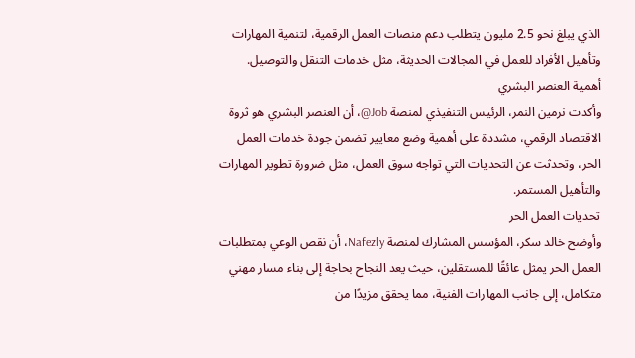الذي يبلغ نحو 2.5 مليون يتطلب دعم منصات العمل الرقمية، لتنمية المهارات وتأهيل الأفراد للعمل في المجالات الحديثة، مثل خدمات التنقل والتوصيل.
أهمية العنصر البشري
وأكدت نرمين النمر، الرئيس التنفيذي لمنصة Job@، أن العنصر البشري هو ثروة الاقتصاد الرقمي، مشددة على أهمية وضع معايير تضمن جودة خدمات العمل الحر، وتحدثت عن التحديات التي تواجه سوق العمل، مثل ضرورة تطوير المهارات والتأهيل المستمر.
تحديات العمل الحر
وأوضح خالد سكر، المؤسس المشارك لمنصة Nafezly، أن نقص الوعي بمتطلبات العمل الحر يمثل عائقًا للمستقلين، حيث يعد النجاح بحاجة إلى بناء مسار مهني متكامل، إلى جانب المهارات الفنية، مما يحقق مزيدًا من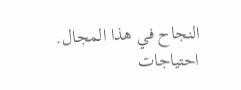النجاح في هذا المجال.
احتياجات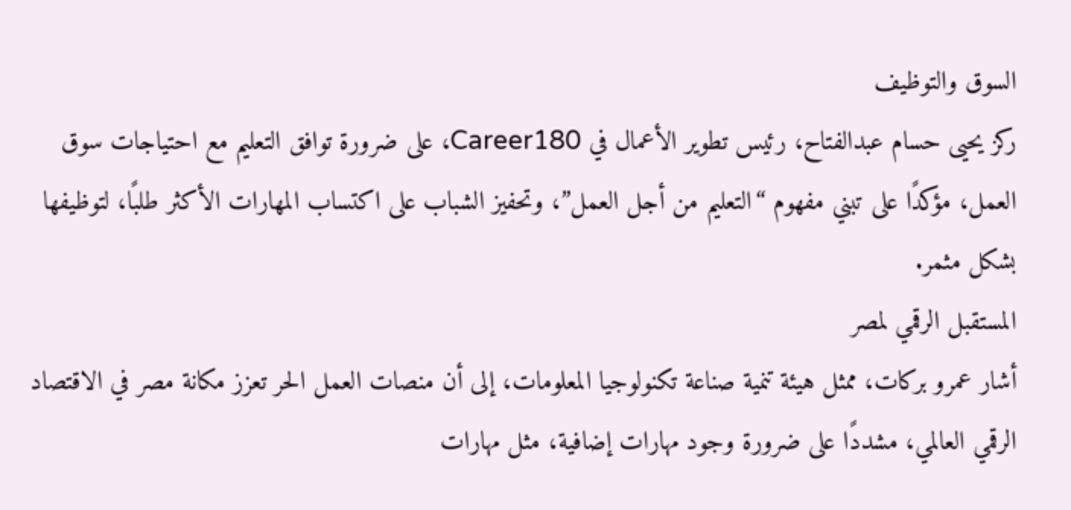السوق والتوظيف
ركز يحيى حسام عبدالفتاح، رئيس تطوير الأعمال في Career180، على ضرورة توافق التعليم مع احتياجات سوق العمل، مؤكدًا على تبني مفهوم “التعليم من أجل العمل”، وتحفيز الشباب على اكتساب المهارات الأكثر طلبًا، لتوظيفها بشكل مثمر.
المستقبل الرقمي لمصر
أشار عمرو بركات، ممثل هيئة تنمية صناعة تكنولوجيا المعلومات، إلى أن منصات العمل الحر تعزز مكانة مصر في الاقتصاد الرقمي العالمي، مشددًا على ضرورة وجود مهارات إضافية، مثل مهارات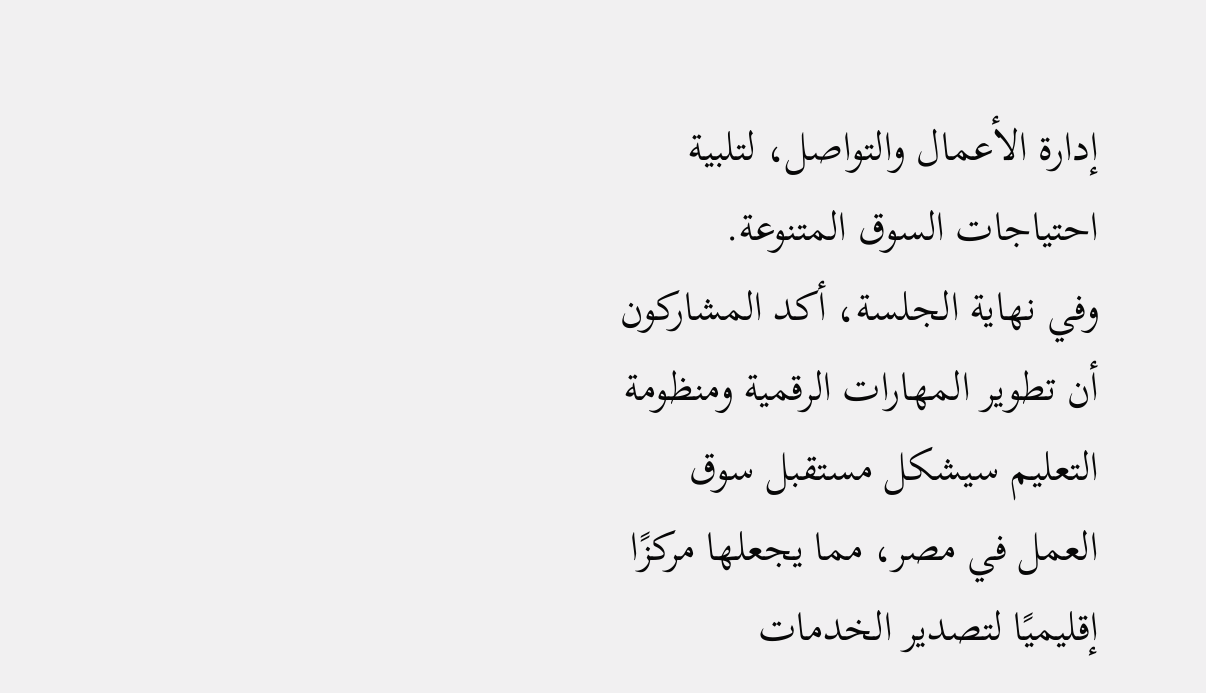إدارة الأعمال والتواصل، لتلبية احتياجات السوق المتنوعة.
وفي نهاية الجلسة، أكد المشاركون أن تطوير المهارات الرقمية ومنظومة التعليم سيشكل مستقبل سوق العمل في مصر، مما يجعلها مركزًا إقليميًا لتصدير الخدمات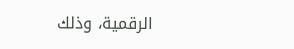الرقمية، وذلك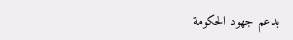بدعم جهود الحكومة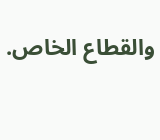والقطاع الخاص.